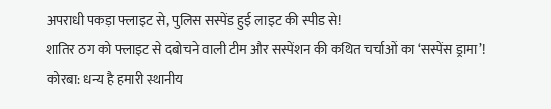अपराधी पकड़ा फ्लाइट से, पुलिस सस्पेंड हुई लाइट की स्पीड से!
शातिर ठग को फ्लाइट से दबोचने वाली टीम और सस्पेंशन की कथित चर्चाओं का ‘सस्पेंस ड्रामा’!
कोरबा: धन्य है हमारी स्थानीय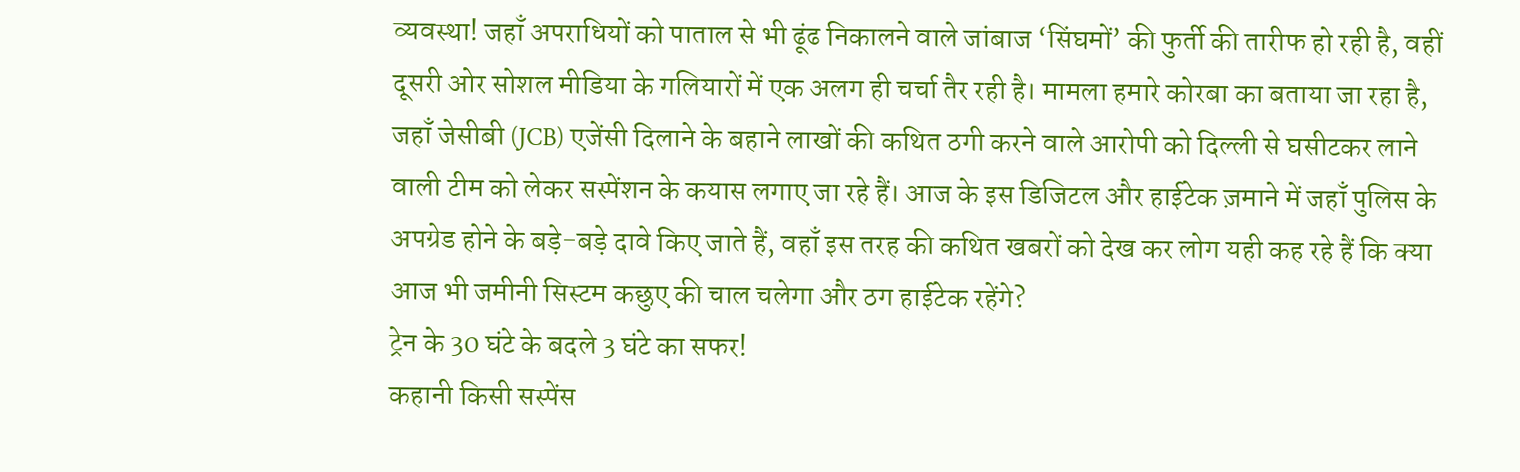व्यवस्था! जहाँ अपराधियों को पाताल से भी ढूंढ निकालने वाले जांबाज ‘सिंघमों’ की फुर्ती की तारीफ हो रही है, वहीं दूसरी ओर सोशल मीडिया के गलियारों में एक अलग ही चर्चा तैर रही है। मामला हमारे कोरबा का बताया जा रहा है, जहाँ जेसीबी (JCB) एजेंसी दिलाने के बहाने लाखों की कथित ठगी करने वाले आरोपी को दिल्ली से घसीटकर लाने वाली टीम को लेकर सस्पेंशन के कयास लगाए जा रहे हैं। आज के इस डिजिटल और हाईटेक ज़माने में जहाँ पुलिस के अपग्रेड होने के बड़े-बड़े दावे किए जाते हैं, वहाँ इस तरह की कथित खबरों को देख कर लोग यही कह रहे हैं कि क्या आज भी जमीनी सिस्टम कछुए की चाल चलेगा और ठग हाईटेक रहेंगे?
ट्रेन के 30 घंटे के बदले 3 घंटे का सफर!
कहानी किसी सस्पेंस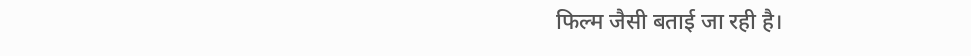फिल्म जैसी बताई जा रही है।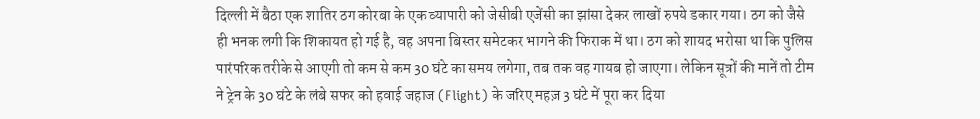दिल्ली में बैठा एक शातिर ठग कोरबा के एक व्यापारी को जेसीबी एजेंसी का झांसा देकर लाखों रुपये डकार गया। ठग को जैसे ही भनक लगी कि शिकायत हो गई है, वह अपना बिस्तर समेटकर भागने की फिराक में था। ठग को शायद भरोसा था कि पुलिस पारंपरिक तरीके से आएगी तो कम से कम 30 घंटे का समय लगेगा, तब तक वह गायब हो जाएगा। लेकिन सूत्रों की मानें तो टीम ने ट्रेन के 30 घंटे के लंबे सफर को हवाई जहाज (Flight) के जरिए महज़ 3 घंटे में पूरा कर दिया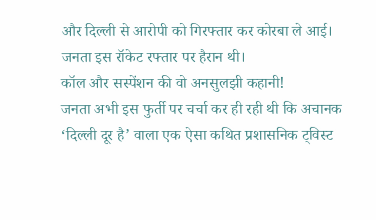और दिल्ली से आरोपी को गिरफ्तार कर कोरबा ले आई। जनता इस रॉकेट रफ्तार पर हैरान थी।
कॉल और सस्पेंशन की वो अनसुलझी कहानी!
जनता अभी इस फुर्ती पर चर्चा कर ही रही थी कि अचानक ‘दिल्ली दूर है’ वाला एक ऐसा कथित प्रशासनिक ट्विस्ट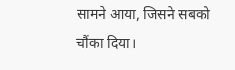सामने आया, जिसने सबको चौंका दिया।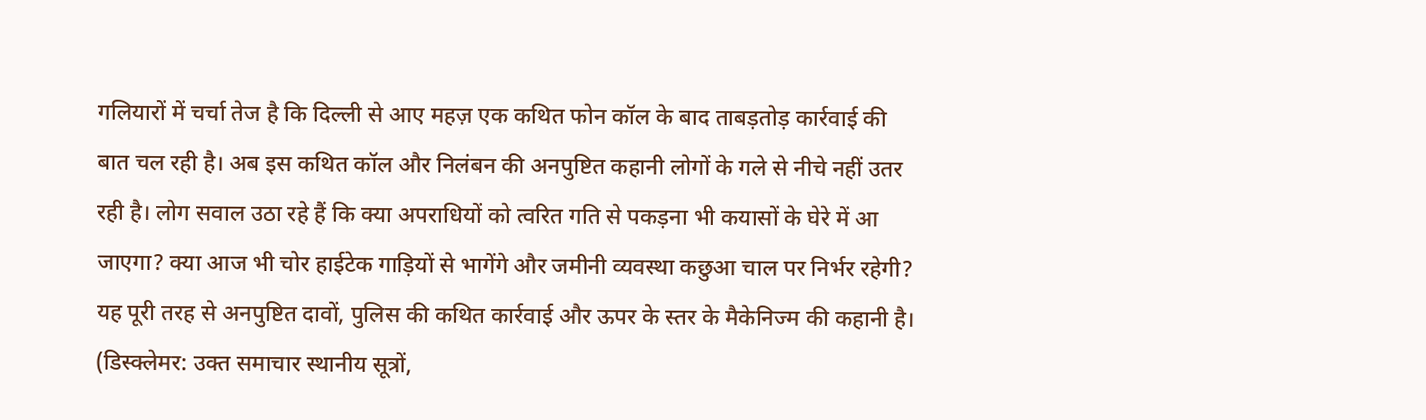गलियारों में चर्चा तेज है कि दिल्ली से आए महज़ एक कथित फोन कॉल के बाद ताबड़तोड़ कार्रवाई की बात चल रही है। अब इस कथित कॉल और निलंबन की अनपुष्टित कहानी लोगों के गले से नीचे नहीं उतर रही है। लोग सवाल उठा रहे हैं कि क्या अपराधियों को त्वरित गति से पकड़ना भी कयासों के घेरे में आ जाएगा? क्या आज भी चोर हाईटेक गाड़ियों से भागेंगे और जमीनी व्यवस्था कछुआ चाल पर निर्भर रहेगी?
यह पूरी तरह से अनपुष्टित दावों, पुलिस की कथित कार्रवाई और ऊपर के स्तर के मैकेनिज्म की कहानी है।
(डिस्क्लेमर: उक्त समाचार स्थानीय सूत्रों,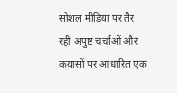सोशल मीडिया पर तैर रही अपुष्ट चर्चाओं और कयासों पर आधारित एक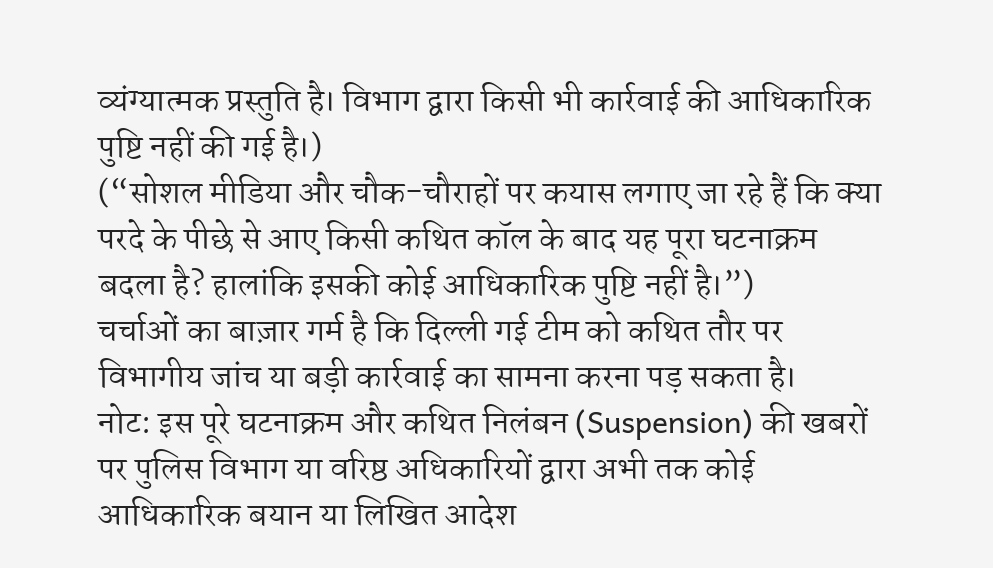व्यंग्यात्मक प्रस्तुति है। विभाग द्वारा किसी भी कार्रवाई की आधिकारिक पुष्टि नहीं की गई है।)
(“सोशल मीडिया और चौक-चौराहों पर कयास लगाए जा रहे हैं कि क्या परदे के पीछे से आए किसी कथित कॉल के बाद यह पूरा घटनाक्रम बदला है? हालांकि इसकी कोई आधिकारिक पुष्टि नहीं है।”)
चर्चाओं का बाज़ार गर्म है कि दिल्ली गई टीम को कथित तौर पर विभागीय जांच या बड़ी कार्रवाई का सामना करना पड़ सकता है।
नोट: इस पूरे घटनाक्रम और कथित निलंबन (Suspension) की खबरों पर पुलिस विभाग या वरिष्ठ अधिकारियों द्वारा अभी तक कोई आधिकारिक बयान या लिखित आदेश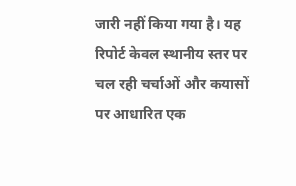जारी नहीं किया गया है। यह रिपोर्ट केवल स्थानीय स्तर पर चल रही चर्चाओं और कयासों पर आधारित एक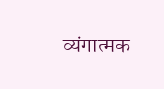व्यंगात्मक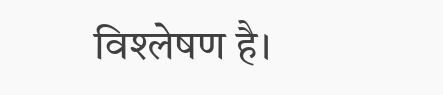विश्लेषण है।